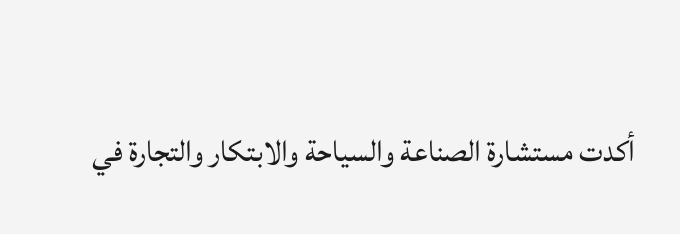أكدت مستشارة الصناعة والسياحة والابتكار والتجارة في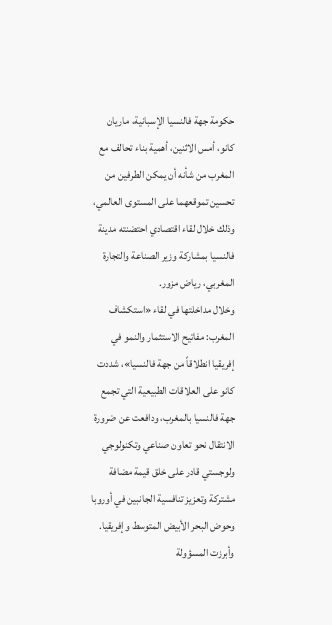حكومة جهة فالنسيا الإسبانية، ماريان كانو، أمس الاثنين، أهمية بناء تحالف مع المغرب من شأنه أن يمكن الطرفين من تحسين تموقعهما على المستوى العالمي، وذلك خلال لقاء اقتصادي احتضنته مدينة فالنسيا بمشاركة وزير الصناعة والتجارة المغربي، رياض مزور.
وخلال مداخلتها في لقاء «استكشاف المغرب: مفاتيح الاستثمار والنمو في إفريقيا انطلاقاً من جهة فالنسيا»، شددت كانو على العلاقات الطبيعية التي تجمع جهة فالنسيا بالمغرب، ودافعت عن ضرورة الانتقال نحو تعاون صناعي وتكنولوجي ولوجستي قادر على خلق قيمة مضافة مشتركة وتعزيز تنافسية الجانبين في أوروبا وحوض البحر الأبيض المتوسط وإفريقيا.
وأبرزت المسؤولة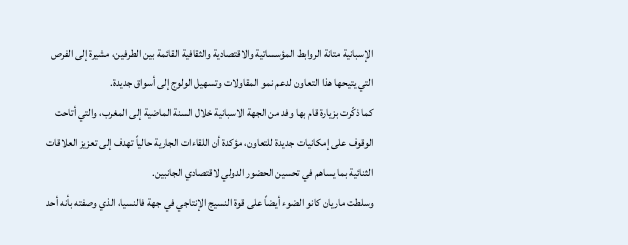الإسبانية متانة الروابط المؤسساتية والاقتصادية والثقافية القائمة بين الطرفين، مشيرة إلى الفرص التي يتيحها هذا التعاون لدعم نمو المقاولات وتسهيل الولوج إلى أسواق جديدة.
كما ذكّرت بزيارة قام بها وفد من الجهة الاسبانية خلال السنة الماضية إلى المغرب، والتي أتاحت الوقوف على إمكانيات جديدة للتعاون، مؤكدة أن اللقاءات الجارية حالياً تهدف إلى تعزيز العلاقات الثنائية بما يساهم في تحسين الحضور الدولي لاقتصادي الجانبين.
وسلطت ماريان كانو الضوء أيضاً على قوة النسيج الإنتاجي في جهة فالنسيا، الذي وصفته بأنه أحد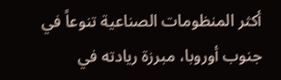أكثر المنظومات الصناعية تنوعاً في جنوب أوروبا، مبرزة ريادته في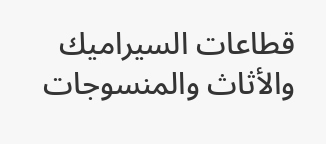قطاعات السيراميك والأثاث والمنسوجات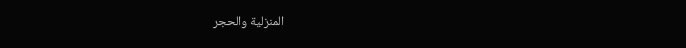المنزلية والحجر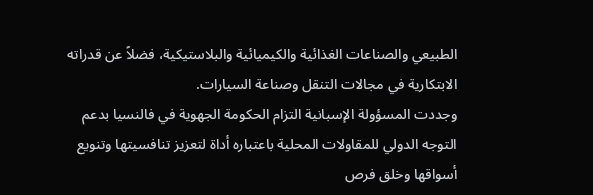الطبيعي والصناعات الغذائية والكيميائية والبلاستيكية، فضلاً عن قدراته الابتكارية في مجالات التنقل وصناعة السيارات.
وجددت المسؤولة الإسبانية التزام الحكومة الجهوية في فالنسيا بدعم التوجه الدولي للمقاولات المحلية باعتباره أداة لتعزيز تنافسيتها وتنويع أسواقها وخلق فرص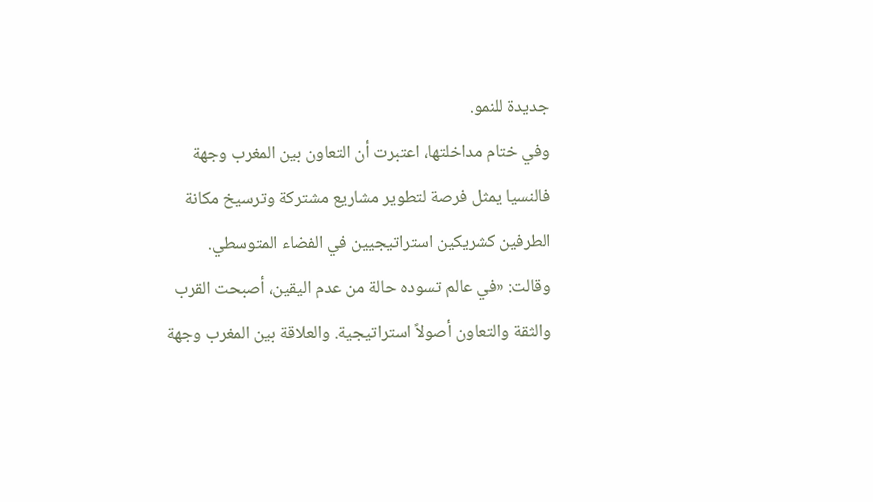جديدة للنمو.
وفي ختام مداخلتها، اعتبرت أن التعاون بين المغرب وجهة فالنسيا يمثل فرصة لتطوير مشاريع مشتركة وترسيخ مكانة الطرفين كشريكين استراتيجيين في الفضاء المتوسطي.
وقالت: «في عالم تسوده حالة من عدم اليقين، أصبحت القرب والثقة والتعاون أصولاً استراتيجية. والعلاقة بين المغرب وجهة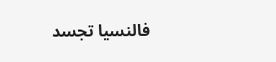فالنسيا تجسد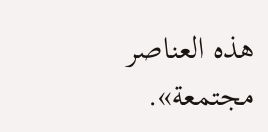هذه العناصر مجتمعة».